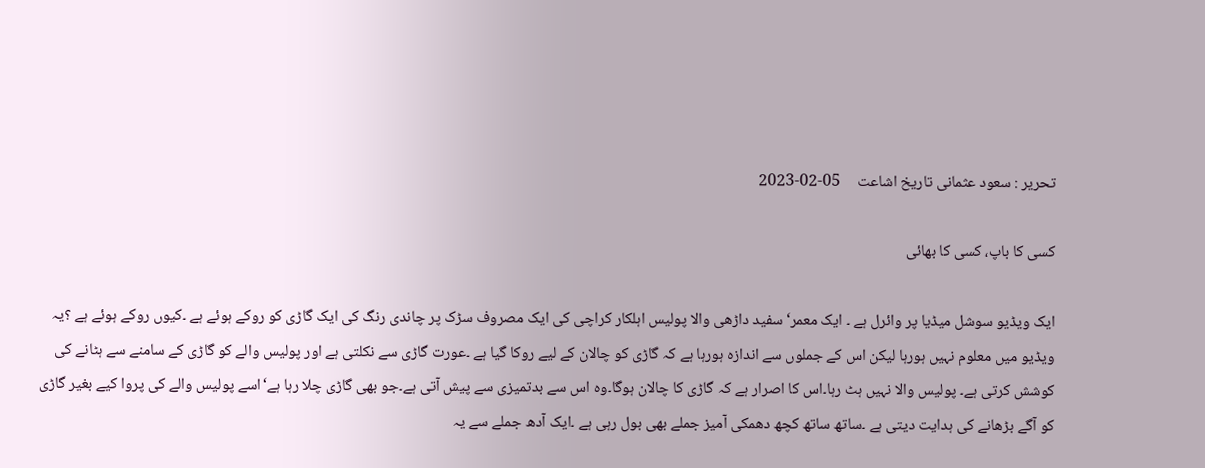تحریر : سعود عثمانی تاریخ اشاعت     05-02-2023

کسی کا باپ، کسی کا بھائی

ایک ویڈیو سوشل میڈیا پر وائرل ہے ۔ ایک معمر‘ سفید داڑھی والا پولیس اہلکار کراچی کی ایک مصروف سڑک پر چاندی رنگ کی ایک گاڑی کو روکے ہوئے ہے ۔کیوں روکے ہوئے ہے ؟یہ ویڈیو میں معلوم نہیں ہورہا لیکن اس کے جملوں سے اندازہ ہورہا ہے کہ گاڑی کو چالان کے لیے روکا گیا ہے ۔عورت گاڑی سے نکلتی ہے اور پولیس والے کو گاڑی کے سامنے سے ہٹانے کی کوشش کرتی ہے۔ پولیس والا نہیں ہٹ رہا۔اس کا اصرار ہے کہ گاڑی کا چالان ہوگا۔وہ اس سے بدتمیزی سے پیش آتی ہے۔جو بھی گاڑی چلا رہا ہے‘اسے پولیس والے کی پروا کیے بغیر گاڑی کو آگے بڑھانے کی ہدایت دیتی ہے ۔ساتھ ساتھ کچھ دھمکی آمیز جملے بھی بول رہی ہے ۔ایک آدھ جملے سے یہ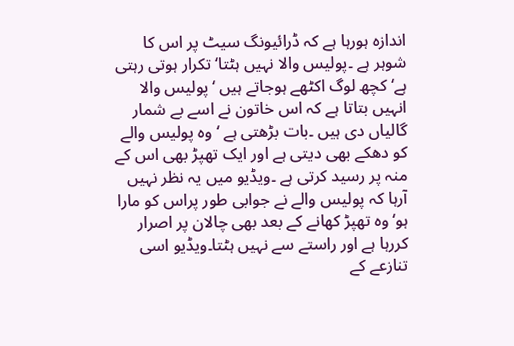اندازہ ہورہا ہے کہ ڈرائیونگ سیٹ پر اس کا شوہر ہے ۔پولیس والا نہیں ہٹتا‘تکرار ہوتی رہتی ہے‘ کچھ لوگ اکٹھے ہوجاتے ہیں ‘پولیس والا انہیں بتاتا ہے کہ اس خاتون نے اسے بے شمار گالیاں دی ہیں ۔بات بڑھتی ہے ‘وہ پولیس والے کو دھکے بھی دیتی ہے اور ایک تھپڑ بھی اس کے منہ پر رسید کرتی ہے ۔ویڈیو میں یہ نظر نہیں آرہا کہ پولیس والے نے جوابی طور پراس کو مارا ہو‘وہ تھپڑ کھانے کے بعد بھی چالان پر اصرار کررہا ہے اور راستے سے نہیں ہٹتا۔ویڈیو اسی تنازعے کے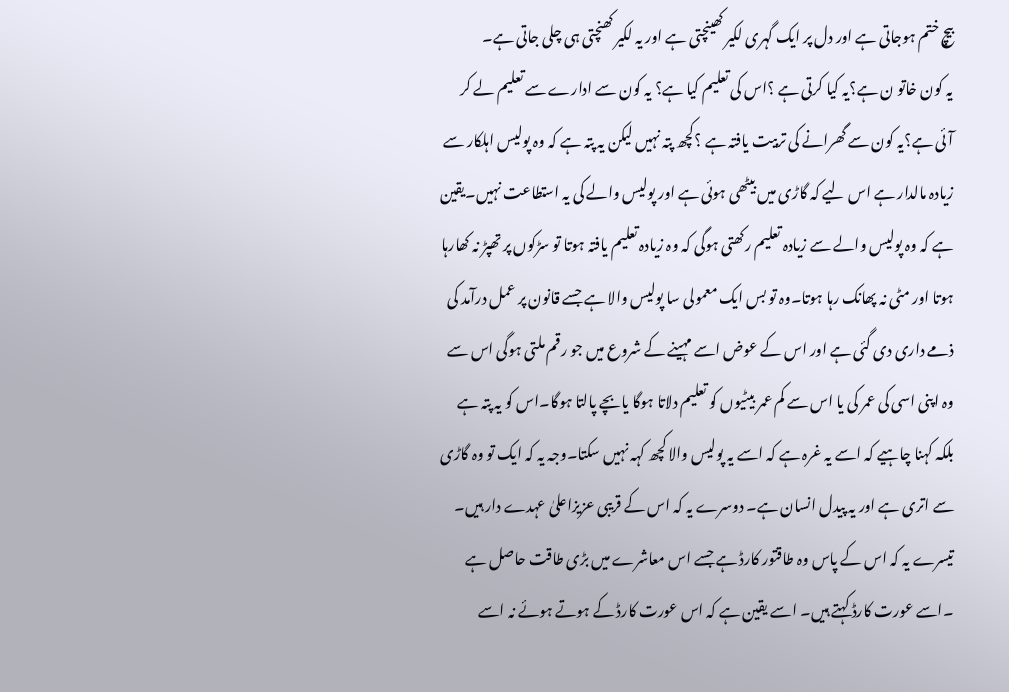بیچ ختم ہوجاتی ہے اور دل پر ایک گہری لکیر کھینچتی ہے اور یہ لکیر کھنچتی ہی چلی جاتی ہے۔
یہ کون خاتو ن ہے؟یہ کیا کرتی ہے ؟اس کی تعلیم کیا ہے؟ یہ کون سے ادارے سے تعلیم لے کر آئی ہے؟یہ کون سے گھرانے کی تربیت یافتہ ہے ؟کچھ پتہ نہیں لیکن یہ پتہ ہے کہ وہ پولیس اہلکار سے زیادہ مالدار ہے اس لیے کہ گاڑی میں بیٹھی ہوئی ہے اور پولیس والے کی یہ استطاعت نہیں۔یقین ہے کہ وہ پولیس والے سے زیادہ تعلیم رکھتی ہوگی کہ وہ زیادہ تعلیم یافتہ ہوتا تو سڑکوں پر تھپڑ نہ کھارہا ہوتا اور مٹی نہ پھانک رہا ہوتا۔وہ تو بس ایک معمولی سا پولیس والا ہے جسے قانون پر عمل درآمد کی ذمے داری دی گئی ہے اور اس کے عوض اسے مہینے کے شروع میں جو رقم ملتی ہوگی اس سے وہ اپنی اسی کی عمر کی یا اس سے کم عمر بیٹیوں کو تعلیم دلاتا ہوگا یابچے پالتا ہوگا۔اس کو یہ پتہ ہے بلکہ کہنا چاہیے کہ اسے یہ غرہ ہے کہ اسے یہ پولیس والا کچھ کہہ نہیں سکتا۔وجہ یہ کہ ایک تو وہ گاڑی سے اتری ہے اور یہ پیدل انسان ہے۔ دوسرے یہ کہ اس کے قریبی عزیزاعلیٰ عہدے دار ہیں۔ تیسرے یہ کہ اس کے پاس وہ طاقتور کارڈ ہے جسے اس معاشرے میں بڑی طاقت حاصل ہے ۔اسے عورت کارڈ کہتے ہیں۔ اسے یقین ہے کہ اس عورت کارڈ کے ہوتے ہوئے نہ اسے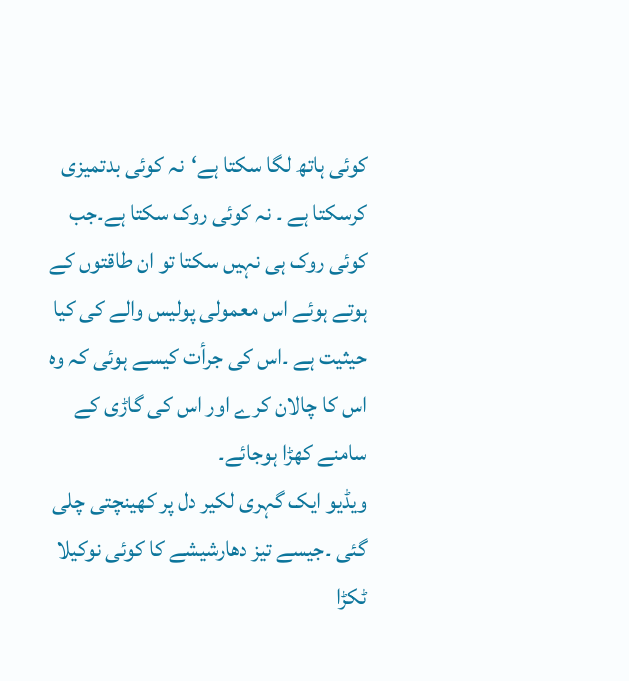کوئی ہاتھ لگا سکتا ہے‘نہ کوئی بدتمیزی کرسکتا ہے ۔ نہ کوئی روک سکتا ہے۔جب کوئی روک ہی نہیں سکتا تو ان طاقتوں کے ہوتے ہوئے اس معمولی پولیس والے کی کیا حیثیت ہے ۔اس کی جرأت کیسے ہوئی کہ وہ اس کا چالان کرے اور اس کی گاڑی کے سامنے کھڑا ہوجائے۔
ویڈیو ایک گہری لکیر دل پر کھینچتی چلی گئی ۔جیسے تیز دھارشیشے کا کوئی نوکیلا ٹکڑا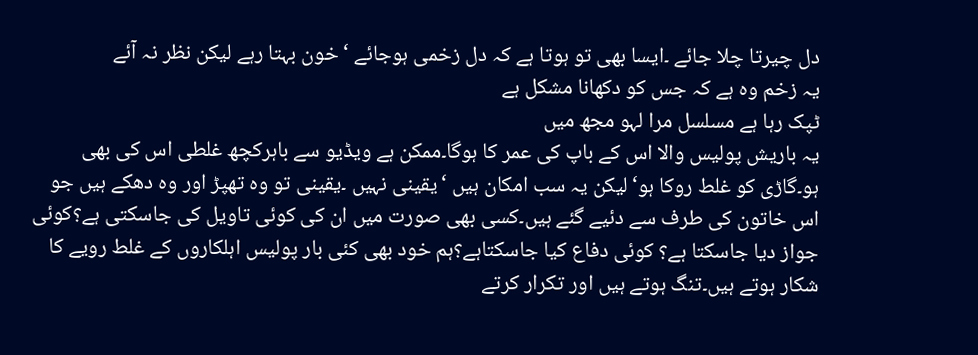دل چیرتا چلا جائے ۔ایسا بھی تو ہوتا ہے کہ دل زخمی ہوجائے ‘ خون بہتا رہے لیکن نظر نہ آئے
یہ زخم وہ ہے کہ جس کو دکھانا مشکل ہے
ٹپک رہا ہے مسلسل مرا لہو مجھ میں
یہ باریش پولیس والا اس کے باپ کی عمر کا ہوگا۔ممکن ہے ویڈیو سے باہرکچھ غلطی اس کی بھی ہو۔گاڑی کو غلط روکا ہو‘لیکن یہ سب امکان ہیں ‘یقینی نہیں ۔یقینی تو وہ تھپڑ اور وہ دھکے ہیں جو اس خاتون کی طرف سے دئیے گئے ہیں۔کسی بھی صورت میں ان کی کوئی تاویل کی جاسکتی ہے؟کوئی جواز دیا جاسکتا ہے؟ کوئی دفاع کیا جاسکتاہے؟ہم خود بھی کئی بار پولیس اہلکاروں کے غلط رویے کا شکار ہوتے ہیں۔تنگ ہوتے ہیں اور تکرار کرتے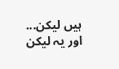ہیں لیکن...
اور یہ لیکن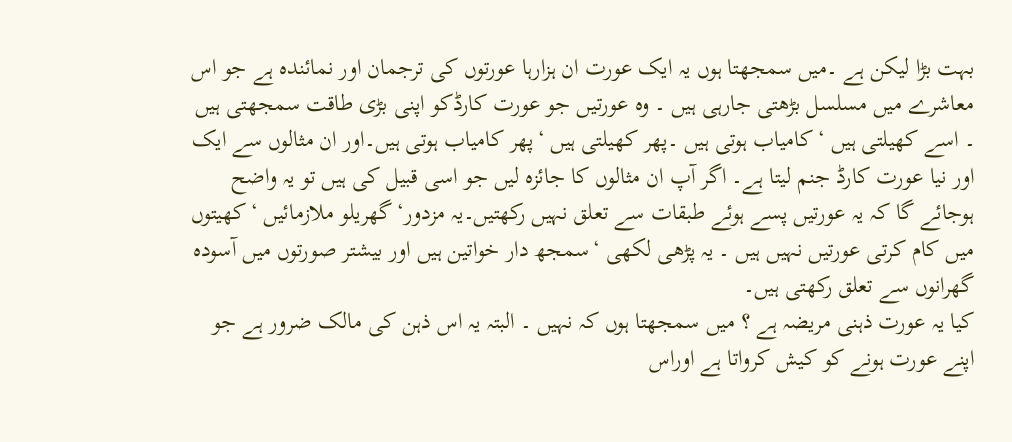بہت بڑا لیکن ہے ۔میں سمجھتا ہوں یہ ایک عورت ان ہزارہا عورتوں کی ترجمان اور نمائندہ ہے جو اس معاشرے میں مسلسل بڑھتی جارہی ہیں ۔ وہ عورتیں جو عورت کارڈکو اپنی بڑی طاقت سمجھتی ہیں ۔ اسے کھیلتی ہیں ‘کامیاب ہوتی ہیں ۔پھر کھیلتی ہیں ‘پھر کامیاب ہوتی ہیں۔اور ان مثالوں سے ایک اور نیا عورت کارڈ جنم لیتا ہے۔ اگر آپ ان مثالوں کا جائزہ لیں جو اسی قبیل کی ہیں تو یہ واضح ہوجائے گا کہ یہ عورتیں پسے ہوئے طبقات سے تعلق نہیں رکھتیں۔یہ مزدور‘گھریلو ملازمائیں ‘کھیتوں میں کام کرتی عورتیں نہیں ہیں ۔ یہ پڑھی لکھی ‘سمجھ دار خواتین ہیں اور بیشتر صورتوں میں آسودہ گھرانوں سے تعلق رکھتی ہیں۔
کیا یہ عورت ذہنی مریضہ ہے ؟ میں سمجھتا ہوں کہ نہیں ۔ البتہ یہ اس ذہن کی مالک ضرور ہے جو اپنے عورت ہونے کو کیش کرواتا ہے اوراس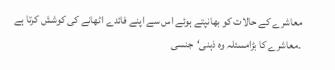معاشرے کے حالات کو بھانپتے ہوئے اس سے اپنے فائدے اٹھانے کی کوشش کرتا ہے ۔معاشرے کا بڑامسئلہ وہ ذہنی‘جنسی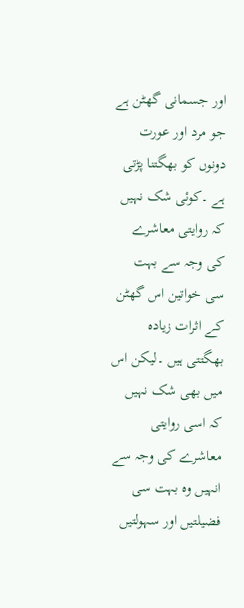اور جسمانی گھٹن ہے جو مرد اور عورت دونوں کو بھگتنا پڑتی ہے ۔کوئی شک نہیں کہ روایتی معاشرے کی وجہ سے بہت سی خواتین اس گھٹن کے اثرات زیادہ بھگتتی ہیں ۔لیکن اس میں بھی شک نہیں کہ اسی روایتی معاشرے کی وجہ سے انہیں وہ بہت سی فضیلتیں اور سہولتیں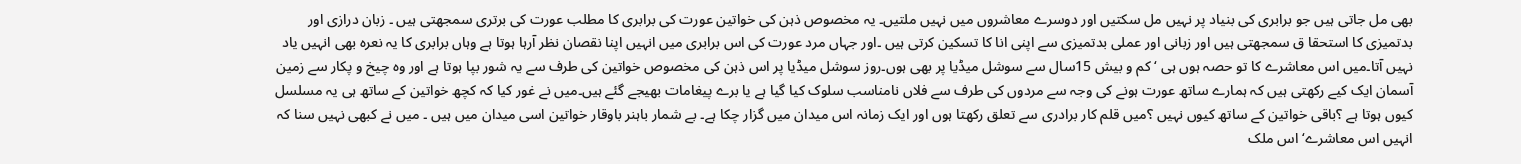بھی مل جاتی ہیں جو برابری کی بنیاد پر نہیں مل سکتیں اور دوسرے معاشروں میں نہیں ملتیں۔ یہ مخصوص ذہن کی خواتین عورت کی برابری کا مطلب عورت کی برتری سمجھتی ہیں ۔ زبان درازی اور بدتمیزی کا استحقا ق سمجھتی ہیں اور زبانی اور عملی بدتمیزی سے اپنی انا کا تسکین کرتی ہیں ۔اور جہاں مرد عورت کی اس برابری میں انہیں اپنا نقصان نظر آرہا ہوتا ہے وہاں برابری کا یہ نعرہ بھی انہیں یاد نہیں آتا۔میں اس معاشرے کا تو حصہ ہوں ہی ‘ کم و بیش 15سال سے سوشل میڈیا پر بھی ہوں۔روز سوشل میڈیا پر اس ذہن کی مخصوص خواتین کی طرف سے یہ شور بپا ہوتا ہے اور وہ چیخ و پکار سے زمین آسمان ایک کیے رکھتی ہیں کہ ہمارے ساتھ عورت ہونے کی وجہ سے مردوں کی طرف سے فلاں نامناسب سلوک کیا گیا ہے یا برے پیغامات بھیجے گئے ہیں۔میں نے غور کیا کہ کچھ خواتین کے ساتھ ہی یہ مسلسل کیوں ہوتا ہے ؟باقی خواتین کے ساتھ کیوں نہیں ؟میں قلم کار برادری سے تعلق رکھتا ہوں اور ایک زمانہ اس میدان میں گزار چکا ہے۔ بے شمار باہنر باوقار خواتین اسی میدان میں ہیں ۔ میں نے کبھی نہیں سنا کہ انہیں اس معاشرے‘ اس ملک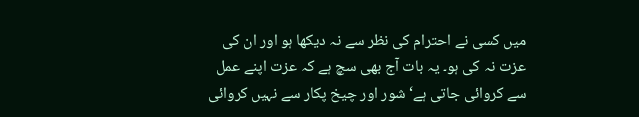میں کسی نے احترام کی نظر سے نہ دیکھا ہو اور ان کی عزت نہ کی ہو۔ یہ بات آج بھی سچ ہے کہ عزت اپنے عمل سے کروائی جاتی ہے‘شور اور چیخ پکار سے نہیں کروائی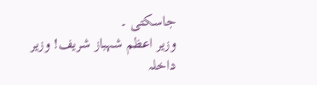جاسکتی ۔
وزیر اعظم شہباز شریف! وزیر داخلہ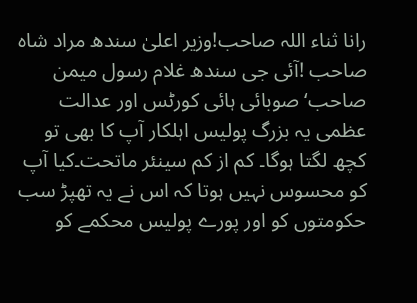رانا ثناء اللہ صاحب!وزیر اعلیٰ سندھ مراد شاہ صاحب !آئی جی سندھ غلام رسول میمن صاحب‘ صوبائی ہائی کورٹس اور عدالت عظمی یہ بزرگ پولیس اہلکار آپ کا بھی تو کچھ لگتا ہوگا۔ کم از کم سینئر ماتحت۔کیا آپ کو محسوس نہیں ہوتا کہ اس نے یہ تھپڑ سب حکومتوں کو اور پورے پولیس محکمے کو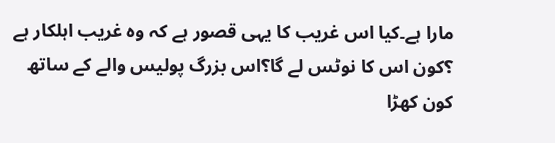مارا ہے۔کیا اس غریب کا یہی قصور ہے کہ وہ غریب اہلکار ہے ؟کون اس کا نوٹس لے گا؟اس بزرگ پولیس والے کے ساتھ کون کھڑا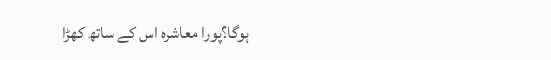ہوگا؟پورا معاشرہ اس کے ساتھ کھڑا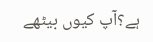ہے؟آپ کیوں بیٹھے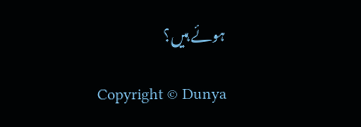ہوئے ہیں؟

Copyright © Dunya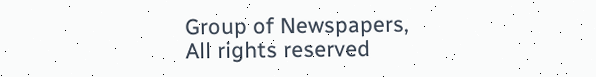Group of Newspapers, All rights reserved